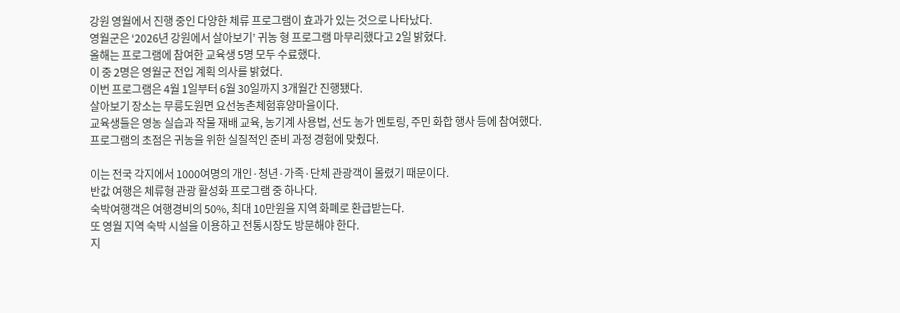강원 영월에서 진행 중인 다양한 체류 프로그램이 효과가 있는 것으로 나타났다.
영월군은 ‘2026년 강원에서 살아보기’ 귀농 형 프로그램 마무리했다고 2일 밝혔다.
올해는 프로그램에 참여한 교육생 5명 모두 수료했다.
이 중 2명은 영월군 전입 계획 의사를 밝혔다.
이번 프로그램은 4월 1일부터 6월 30일까지 3개월간 진행됐다.
살아보기 장소는 무릉도원면 요선농촌체험휴양마을이다.
교육생들은 영농 실습과 작물 재배 교육, 농기계 사용법, 선도 농가 멘토링, 주민 화합 행사 등에 참여했다.
프로그램의 초점은 귀농을 위한 실질적인 준비 과정 경험에 맞췄다.

이는 전국 각지에서 1000여명의 개인·청년·가족·단체 관광객이 몰렸기 때문이다.
반값 여행은 체류형 관광 활성화 프로그램 중 하나다.
숙박여행객은 여행경비의 50%, 최대 10만원을 지역 화폐로 환급받는다.
또 영월 지역 숙박 시설을 이용하고 전통시장도 방문해야 한다.
지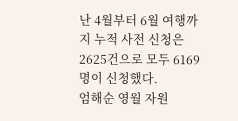난 4월부터 6월 여행까지 누적 사전 신청은 2625건으로 모두 6169명이 신청했다.
엄해순 영월 자원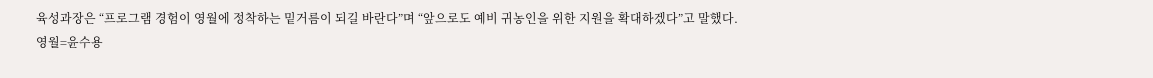육성과장은 “프로그램 경험이 영월에 정착하는 밑거름이 되길 바란다”며 “앞으로도 예비 귀농인을 위한 지원을 확대하겠다”고 말했다.
영월=윤수용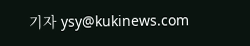기자 ysy@kukinews.com